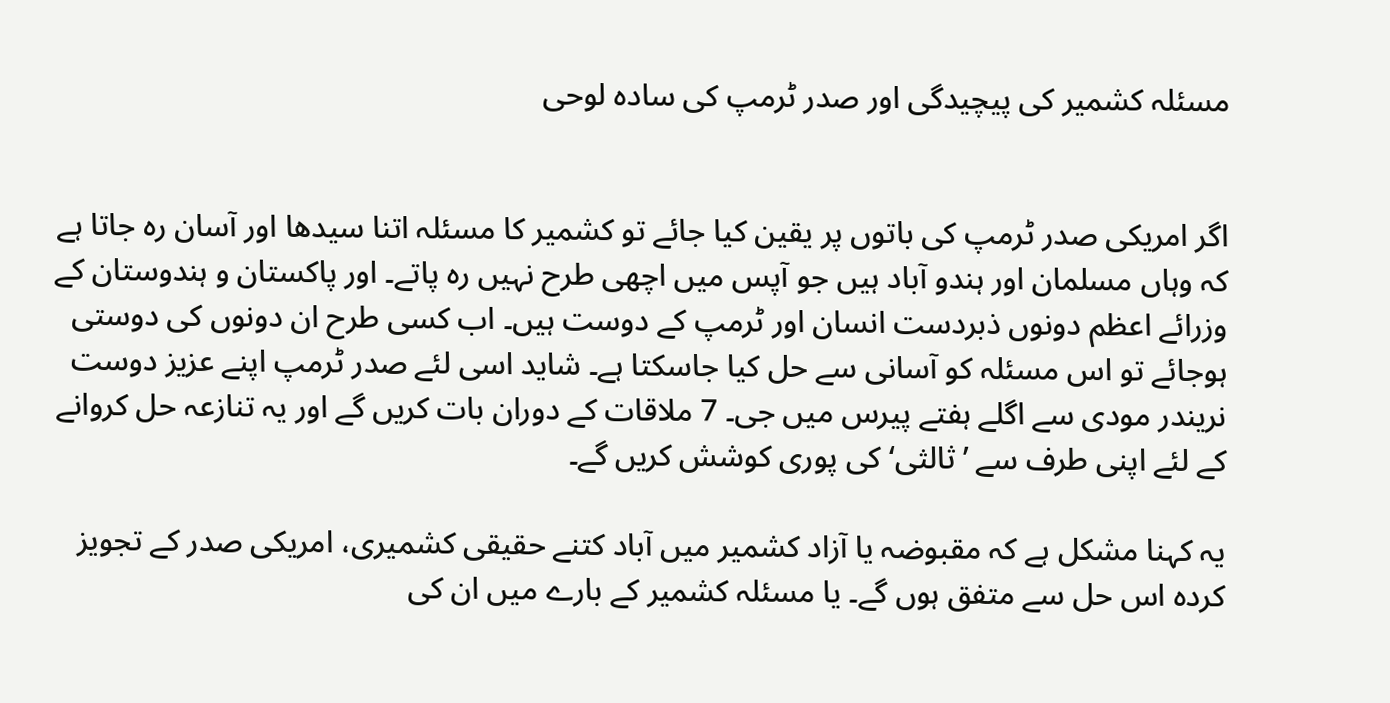مسئلہ کشمیر کی پیچیدگی اور صدر ٹرمپ کی سادہ لوحی


اگر امریکی صدر ٹرمپ کی باتوں پر یقین کیا جائے تو کشمیر کا مسئلہ اتنا سیدھا اور آسان رہ جاتا ہے کہ وہاں مسلمان اور ہندو آباد ہیں جو آپس میں اچھی طرح نہیں رہ پاتے۔ اور پاکستان و ہندوستان کے وزرائے اعظم دونوں ذبردست انسان اور ٹرمپ کے دوست ہیں۔ اب کسی طرح ان دونوں کی دوستی ہوجائے تو اس مسئلہ کو آسانی سے حل کیا جاسکتا ہے۔ شاید اسی لئے صدر ٹرمپ اپنے عزیز دوست نریندر مودی سے اگلے ہفتے پیرس میں جی۔ 7 ملاقات کے دوران بات کریں گے اور یہ تنازعہ حل کروانے کے لئے اپنی طرف سے ’ثالثی‘ کی پوری کوشش کریں گے۔

یہ کہنا مشکل ہے کہ مقبوضہ یا آزاد کشمیر میں آباد کتنے حقیقی کشمیری، امریکی صدر کے تجویز کردہ اس حل سے متفق ہوں گے۔ یا مسئلہ کشمیر کے بارے میں ان کی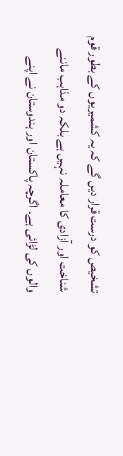تشخیص کو درست قرار دیں گے کہ یہ کشمیریوں کے بطور قوم شناخت اور آزادی کا معاملہ نہیں ہے بلکہ دو مذاہب ماننے والوں کی لڑائی ہے۔ اگرچہ پاکستان اور ہندوستان نے اپنے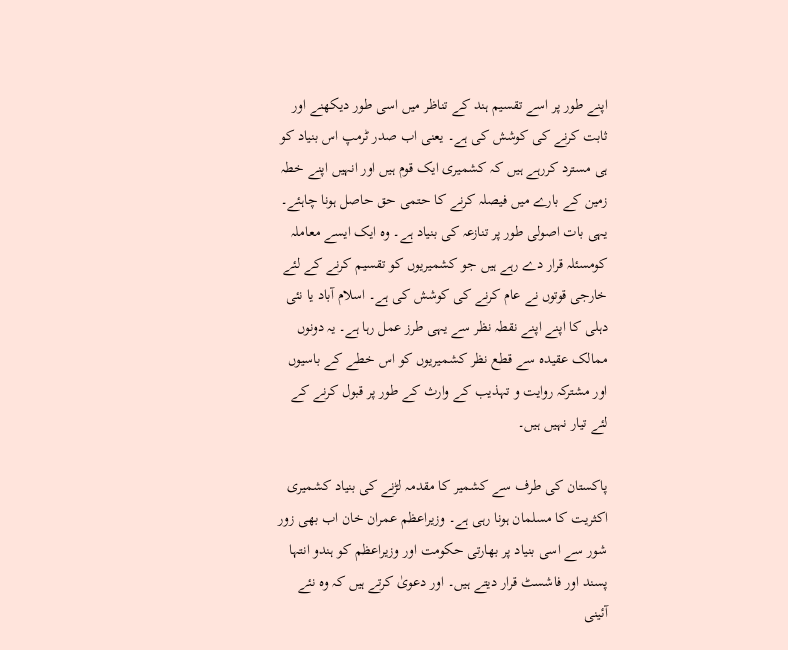اپنے طور پر اسے تقسیم ہند کے تناظر میں اسی طور دیکھنے اور ثابت کرنے کی کوشش کی ہے۔ یعنی اب صدر ٹرمپ اس بنیاد کو ہی مسترد کررہے ہیں کہ کشمیری ایک قوم ہیں اور انہیں اپنے خطہ زمین کے بارے میں فیصلہ کرنے کا حتمی حق حاصل ہونا چاہئے۔ یہی بات اصولی طور پر تنازعہ کی بنیاد ہے۔ وہ ایک ایسے معاملہ کومسئلہ قرار دے رہے ہیں جو کشمیریوں کو تقسیم کرنے کے لئے خارجی قوتوں نے عام کرنے کی کوشش کی ہے۔ اسلام آباد یا نئی دہلی کا اپنے اپنے نقطہ نظر سے یہی طرز عمل رہا ہے۔ یہ دونوں ممالک عقیدہ سے قطع نظر کشمیریوں کو اس خطے کے باسیوں اور مشترکہ روایت و تہذیب کے وارث کے طور پر قبول کرنے کے لئے تیار نہیں ہیں۔

پاکستان کی طرف سے کشمیر کا مقدمہ لڑنے کی بنیاد کشمیری اکثریت کا مسلمان ہونا رہی ہے۔ وزیراعظم عمران خان اب بھی زور شور سے اسی بنیاد پر بھارتی حکومت اور وزیراعظم کو ہندو انتہا پسند اور فاشسٹ قرار دیتے ہیں۔ اور دعویٰ کرتے ہیں کہ وہ نئے آئینی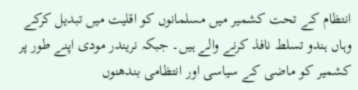انتظام کے تحت کشمیر میں مسلمانوں کو اقلیت میں تبدیل کرکے وہاں ہندو تسلط نافذ کرنے والے ہیں۔ جبکہ نریندر مودی اپنے طور پر کشمیر کو ماضی کے سیاسی اور انتظامی بندھنوں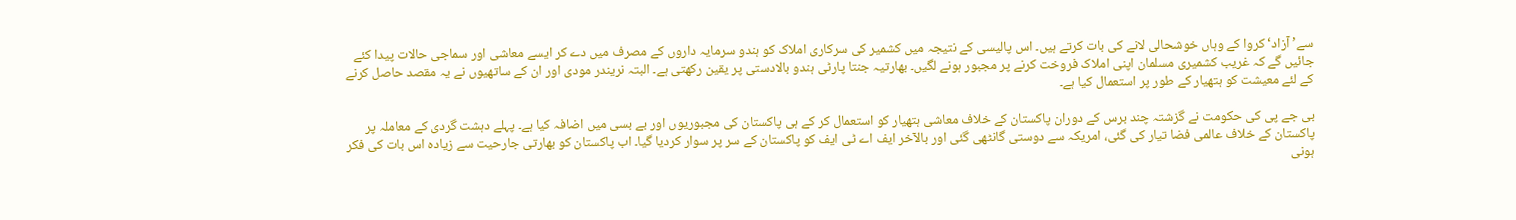سے’ آزاد‘ کروا کے وہاں خوشحالی لانے کی بات کرتے ہیں۔ اس پالیسی کے نتیجہ میں کشمیر کی سرکاری املاک کو ہندو سرمایہ داروں کے مصرف میں دے کر ایسے معاشی اور سماجی حالات پیدا کئے جائیں گے کہ غریب کشمیری مسلمان اپنی املاک فروخت کرنے پر مجبور ہونے لگیں۔ بھارتیہ جنتا پارٹی ہندو بالادستی پر یقین رکھتی ہے۔ البتہ نریندر مودی اور ان کے ساتھیوں نے یہ مقصد حاصل کرنے کے لئے معیشت کو ہتھیار کے طور پر استعمال کیا ہے۔

بی جے پی کی حکومت نے گزشتہ چند برس کے دوران پاکستان کے خلاف معاشی ہتھیار کو استعمال کر کے ہی پاکستان کی مجبوریوں اور بے بسی میں اضافہ کیا ہے۔ پہلے دہشت گردی کے معاملہ پر پاکستان کے خلاف عالمی فضا تیار کی گئی، امریکہ سے دوستی گانٹھی گئی اور بالآخر ایف اے ٹی ایف کو پاکستان کے سر پر سوار کردیا گیا۔ اب پاکستان کو بھارتی جارحیت سے زیادہ اس بات کی فکر ہونی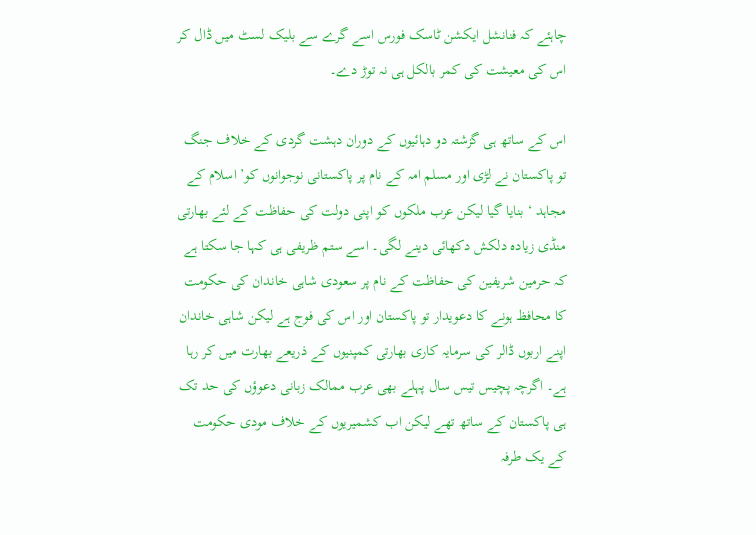چاہئے کہ فنانشل ایکشن ٹاسک فورس اسے گرے سے بلیک لسٹ میں ڈال کر اس کی معیشت کی کمر بالکل ہی نہ توڑ دے۔

اس کے ساتھ ہی گزشتہ دو دہائیوں کے دوران دہشت گردی کے خلاف جنگ تو پاکستان نے لڑی اور مسلم امہ کے نام پر پاکستانی نوجوانوں کو’ اسلام کے مجاہد ‘ بنایا گیا لیکن عرب ملکوں کو اپنی دولت کی حفاظت کے لئے بھارتی منڈی زیادہ دلکش دکھائی دینے لگی۔ اسے ستم ظریفی ہی کہا جا سکتا ہے کہ حرمین شریفین کی حفاظت کے نام پر سعودی شاہی خاندان کی حکومت کا محافظ ہونے کا دعویدار تو پاکستان اور اس کی فوج ہے لیکن شاہی خاندان اپنے اربوں ڈالر کی سرمایہ کاری بھارتی کمپنیوں کے ذریعے بھارت میں کر رہا ہے۔ اگرچہ پچیس تیس سال پہلے بھی عرب ممالک زبانی دعوؤں کی حد تک ہی پاکستان کے ساتھ تھے لیکن اب کشمیریوں کے خلاف مودی حکومت کے یک طرفہ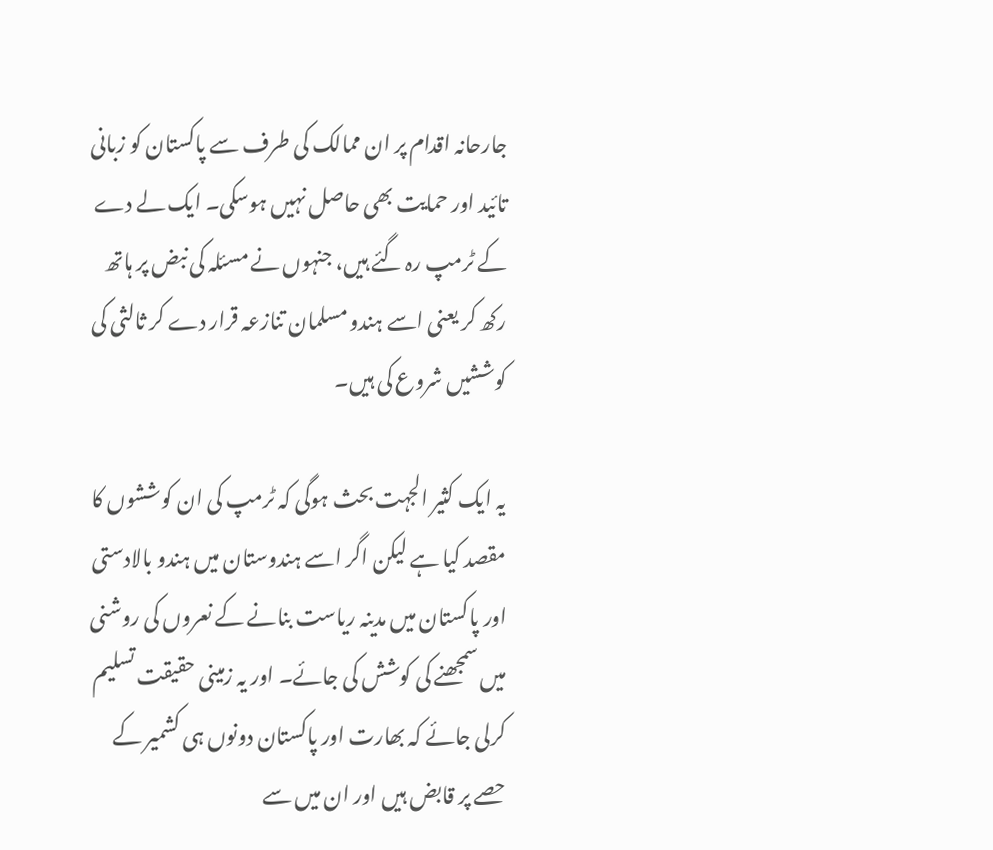جارحانہ اقدام پر ان ممالک کی طرف سے پاکستان کو زبانی تائید اور حمایت بھی حاصل نہیں ہوسکی۔ ایک لے دے کے ٹرمپ رہ گئے ہیں، جنہوں نے مسئلہ کی نبض پر ہاتھ رکھ کر یعنی اسے ہندو مسلمان تنازعہ قرار دے کر ثالثی کی کوششیں شروع کی ہیں۔

یہ ایک کثیر الجہت بحث ہوگی کہ ٹرمپ کی ان کوششوں کا مقصد کیا ہے لیکن اگر اسے ہندوستان میں ہندو بالادستی اور پاکستان میں مدینہ ریاست بنانے کے نعروں کی روشنی میں سمجھنے کی کوشش کی جائے۔ اور یہ زمینی حقیقت تسلیم کرلی جائے کہ بھارت اور پاکستان دونوں ہی کشمیر کے حصے پر قابض ہیں اور ان میں سے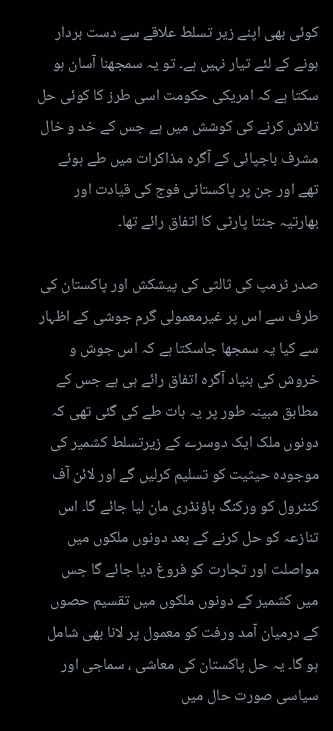کوئی بھی اپنے زیر تسلط علاقے سے دست بردار ہونے کے لئے تیار نہیں ہے۔ تو یہ سمجھنا آسان ہو سکتا ہے کہ امریکی حکومت اسی طرز کا کوئی حل تلاش کرنے کی کوشش میں ہے جس کے خد و خال مشرف باجپائی کے آگرہ مذاکرات میں طے ہوئے تھے اور جن پر پاکستانی فوج کی قیادت اور بھارتیہ جنتا پارٹی کا اتفاق رائے تھا۔

صدر ٹرمپ کی ثالثی کی پیشکش اور پاکستان کی طرف سے اس پر غیرمعمولی گرم جوشی کے اظہار سے کیا یہ سمجھا جاسکتا ہے کہ اس جوش و خروش کی بنیاد آگرہ اتفاق رائے ہی ہے جس کے مطابق مبینہ طور پر یہ بات طے کی گئی تھی کہ دونوں ملک ایک دوسرے کے زیرتسلط کشمیر کی موجودہ حیثیت کو تسلیم کرلیں گے اور لائن آف کنٹرول کو ورکنگ باؤنڈری مان لیا جائے گا۔ اس تنازعہ کو حل کرنے کے بعد دونوں ملکوں میں مواصلت اور تجارت کو فروغ دیا جائے گا جس میں کشمیر کے دونوں ملکوں میں تقسیم حصوں کے درمیان آمد ورفت کو معمول پر لانا بھی شامل ہو گا۔ یہ حل پاکستان کی معاشی ، سماجی اور سیاسی صورت حال میں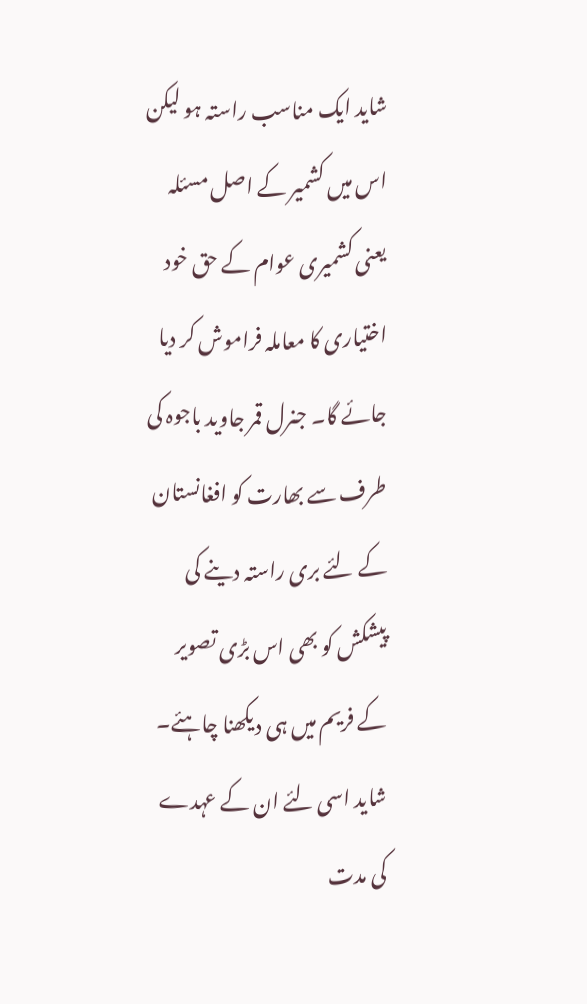شاید ایک مناسب راستہ ہو لیکن اس میں کشمیر کے اصل مسئلہ یعنی کشمیری عوام کے حق خود اختیاری کا معاملہ فراموش کر دیا جائے گا۔ جنرل قمر جاوید باجوہ کی طرف سے بھارت کو افغانستان کے لئے بری راستہ دینے کی پیشکش کو بھی اس بڑی تصویر کے فریم میں ہی دیکھنا چاہئے۔ شاید اسی لئے ان کے عہدے کی مدت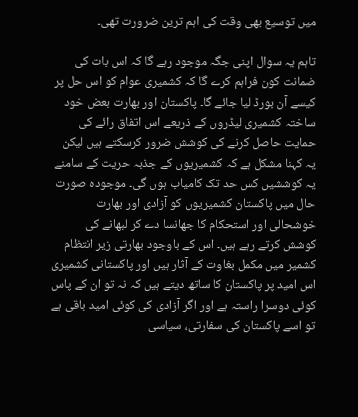میں توسیع بھی وقت کی اہم ترین ضرورت تھی۔

تاہم یہ سوال اپنی جگہ موجود رہے گا کہ اس بات کی ضمانت کون فراہم کرے گا کہ کشمیری عوام کو اس حل پر کیسے آن بورڈ لیا جائے گا۔ پاکستان اور بھارت بعض خود ساختہ کشمیری لیڈروں کے ذریعے اس اتفاق رائے کی حمایت حاصل کرنے کی کوشش ضرور کرسکتے ہیں لیکن یہ کہنا مشکل ہے کہ کشمیریوں کے جذبہ حریت کے سامنے یہ کوششیں کس حد تک کامیاب ہوں گی۔ موجودہ صورت حال میں پاکستان کشمیریوں کو آزادی اور بھارت خوشحالی اور استحکام کا جھانسا دے کر لبھانے کی کوشش کرتے رہے ہیں۔ اس کے باوجود بھارتی زیر انتظام کشمیر میں مکمل بغاوت کے آثار ہیں اور پاکستانی کشمیری اس امید پر پاکستان کا ساتھ دیتے ہیں کہ نہ تو ان کے پاس کوئی دوسرا راستہ ہے اور اگر آزادی کی کوئی امید باقی ہے تو اسے پاکستان کی سفارتی، سیاسی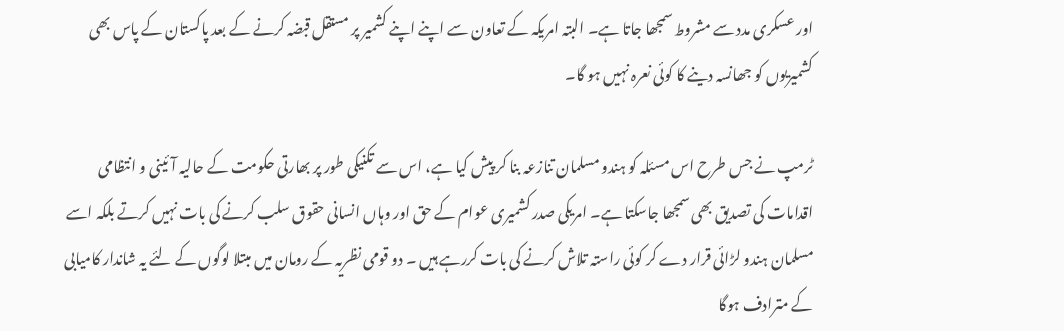اور عسکری مدد سے مشروط سمجھا جاتا ہے۔ البتہ امریکہ کے تعاون سے اپنے اپنے کشمیر پر مستقل قبضہ کرنے کے بعد پاکستان کے پاس بھی کشمیریوں کو جھانسہ دینے کا کوئی نعرہ نہیں ہو گا۔

ٹرمپ نے جس طرح اس مسئلہ کو ہندو مسلمان تنازعہ بنا کر پیش کیا ہے، اس سے تکنیکی طور پر بھارتی حکومت کے حالیہ آئینی و انتظامی اقدامات کی تصدیق بھی سمجھا جاسکتا ہے۔ امریکی صدر کشمیری عوام کے حق اور وہاں انسانی حقوق سلب کرنے کی بات نہیں کرتے بلکہ اسے مسلمان ہندو لڑائی قرار دے کر کوئی راستہ تلاش کرنے کی بات کررہے ہیں ۔ دو قومی نظریہ کے رومان میں مبتلا لوگوں کے لئے یہ شاندار کامیابی کے مترادف ہوگا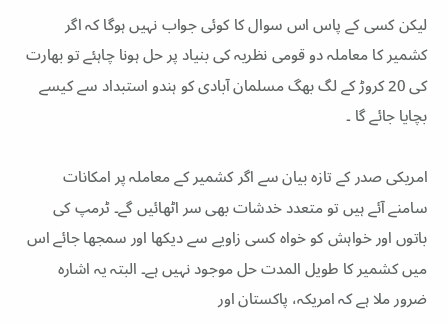لیکن کسی کے پاس اس سوال کا کوئی جواب نہیں ہوگا کہ اگر کشمیر کا معاملہ دو قومی نظریہ کی بنیاد پر حل ہونا چاہئے تو بھارت کی 20 کروڑ کے لگ بھگ مسلمان آبادی کو ہندو استبداد سے کیسے بچایا جائے گا ۔

امریکی صدر کے تازہ بیان سے اگر کشمیر کے معاملہ پر امکانات سامنے آئے ہیں تو متعدد خدشات بھی سر اٹھائیں گے۔ ٹرمپ کی باتوں اور خواہش کو خواہ کسی زاویے سے دیکھا اور سمجھا جائے اس میں کشمیر کا طویل المدت حل موجود نہیں ہے۔ البتہ یہ اشارہ ضرور ملا ہے کہ امریکہ، پاکستان اور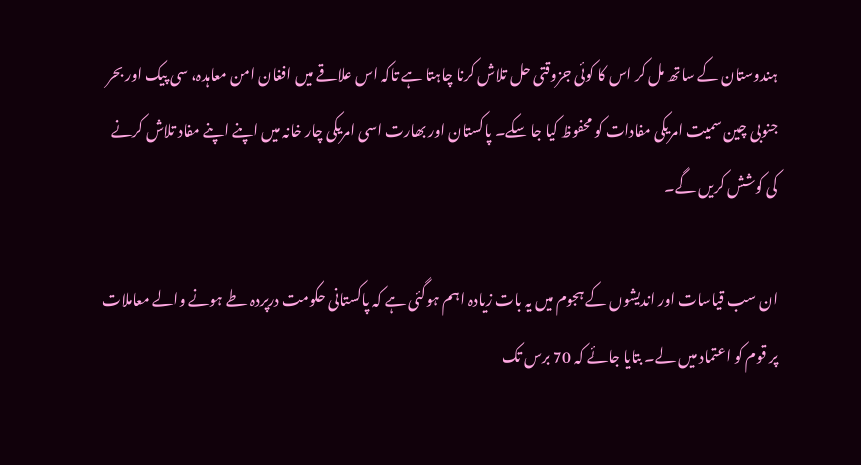ہندوستان کے ساتھ مل کر اس کا کوئی جزوقتی حل تلاش کرنا چاہتا ہے تاکہ اس علاقے میں افغان امن معاہدہ، سی پیک اور بحر جنوبی چین سمیت امریکی مفادات کو محفوظ کیا جا سکے۔ پاکستان اور بھارت اسی امریکی چار خانہ میں اپنے اپنے مفاد تلاش کرنے کی کوشش کریں گے۔

ان سب قیاسات اور اندیشوں کے ہجوم میں یہ بات زیادہ اہم ہوگئی ہے کہ پاکستانی حکومت درپردہ طے ہونے والے معاملات پر قوم کو اعتماد میں لے۔ بتایا جائے کہ 70 برس تک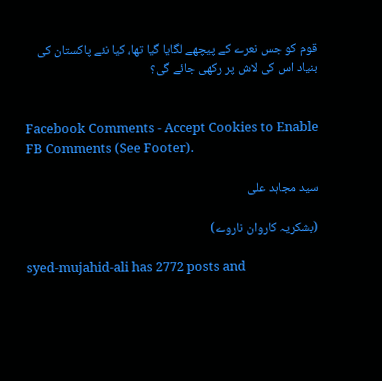قوم کو جس نعرے کے پیچھے لگایا گیا تھا، کیا نئے پاکستان کی بنیاد اس کی لاش پر رکھی جائے گی؟


Facebook Comments - Accept Cookies to Enable FB Comments (See Footer).

سید مجاہد علی

(بشکریہ کاروان ناروے)

syed-mujahid-ali has 2772 posts and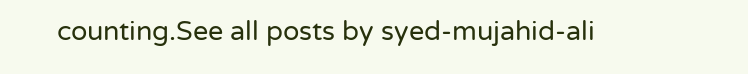counting.See all posts by syed-mujahid-ali